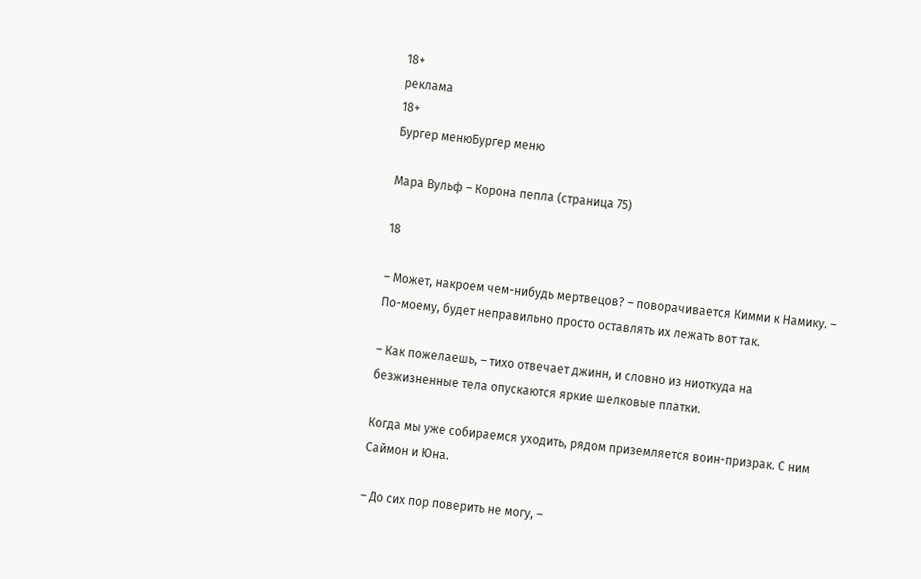18+
реклама
18+
Бургер менюБургер меню

Мара Вульф – Корона пепла (страница 75)

18

– Может, накроем чем-нибудь мертвецов? – поворачивается Кимми к Намику. – По-моему, будет неправильно просто оставлять их лежать вот так.

– Как пожелаешь, – тихо отвечает джинн, и словно из ниоткуда на безжизненные тела опускаются яркие шелковые платки.

Когда мы уже собираемся уходить, рядом приземляется воин-призрак. С ним Саймон и Юна.

– До сих пор поверить не могу, –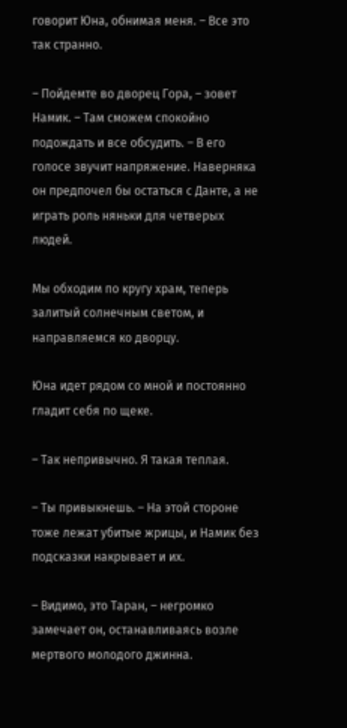говорит Юна, обнимая меня. – Все это так странно.

– Пойдемте во дворец Гора, – зовет Намик. – Там сможем спокойно подождать и все обсудить. – В его голосе звучит напряжение. Наверняка он предпочел бы остаться с Данте, а не играть роль няньки для четверых людей.

Мы обходим по кругу храм, теперь залитый солнечным светом, и направляемся ко дворцу.

Юна идет рядом со мной и постоянно гладит себя по щеке.

– Так непривычно. Я такая теплая.

– Ты привыкнешь. – На этой стороне тоже лежат убитые жрицы, и Намик без подсказки накрывает и их.

– Видимо, это Таран, – негромко замечает он, останавливаясь возле мертвого молодого джинна.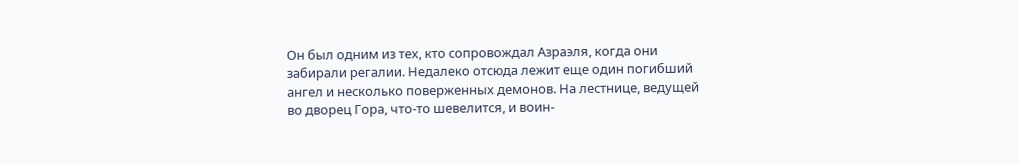Он был одним из тех, кто сопровождал Азраэля, когда они забирали регалии. Недалеко отсюда лежит еще один погибший ангел и несколько поверженных демонов. На лестнице, ведущей во дворец Гора, что-то шевелится, и воин-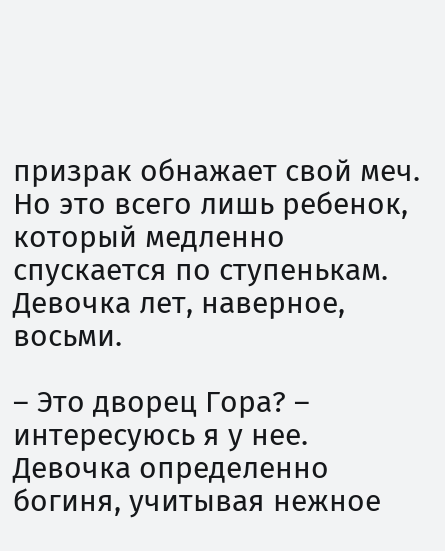призрак обнажает свой меч. Но это всего лишь ребенок, который медленно спускается по ступенькам. Девочка лет, наверное, восьми.

– Это дворец Гора? – интересуюсь я у нее. Девочка определенно богиня, учитывая нежное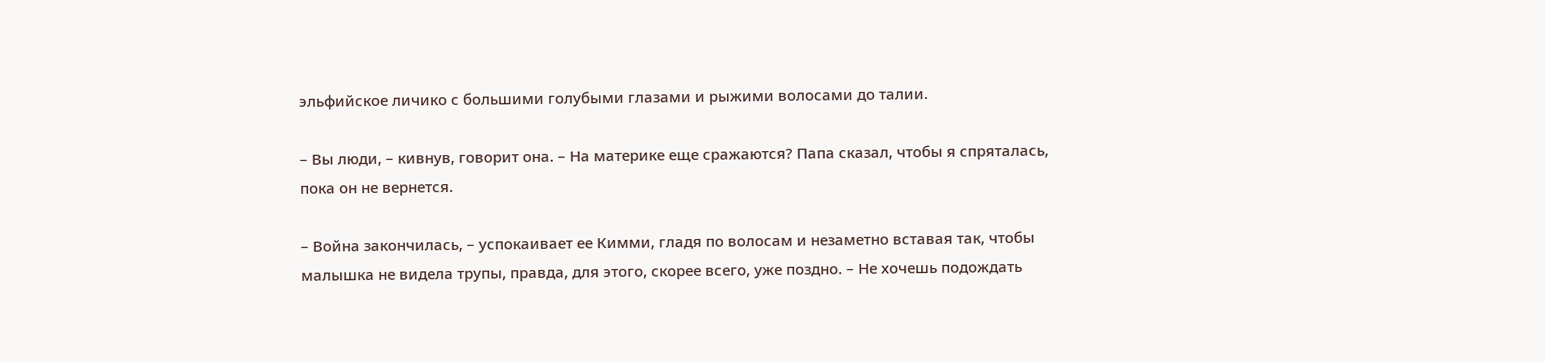эльфийское личико с большими голубыми глазами и рыжими волосами до талии.

– Вы люди, – кивнув, говорит она. – На материке еще сражаются? Папа сказал, чтобы я спряталась, пока он не вернется.

– Война закончилась, – успокаивает ее Кимми, гладя по волосам и незаметно вставая так, чтобы малышка не видела трупы, правда, для этого, скорее всего, уже поздно. – Не хочешь подождать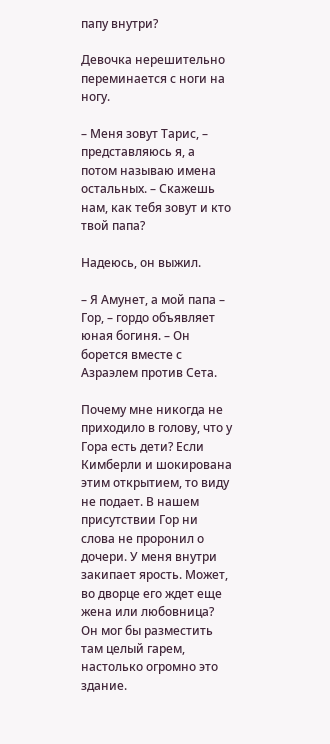папу внутри?

Девочка нерешительно переминается с ноги на ногу.

– Меня зовут Тарис, – представляюсь я, а потом называю имена остальных. – Скажешь нам, как тебя зовут и кто твой папа?

Надеюсь, он выжил.

– Я Амунет, а мой папа – Гор, – гордо объявляет юная богиня. – Он борется вместе с Азраэлем против Сета.

Почему мне никогда не приходило в голову, что у Гора есть дети? Если Кимберли и шокирована этим открытием, то виду не подает. В нашем присутствии Гор ни слова не проронил о дочери. У меня внутри закипает ярость. Может, во дворце его ждет еще жена или любовница? Он мог бы разместить там целый гарем, настолько огромно это здание.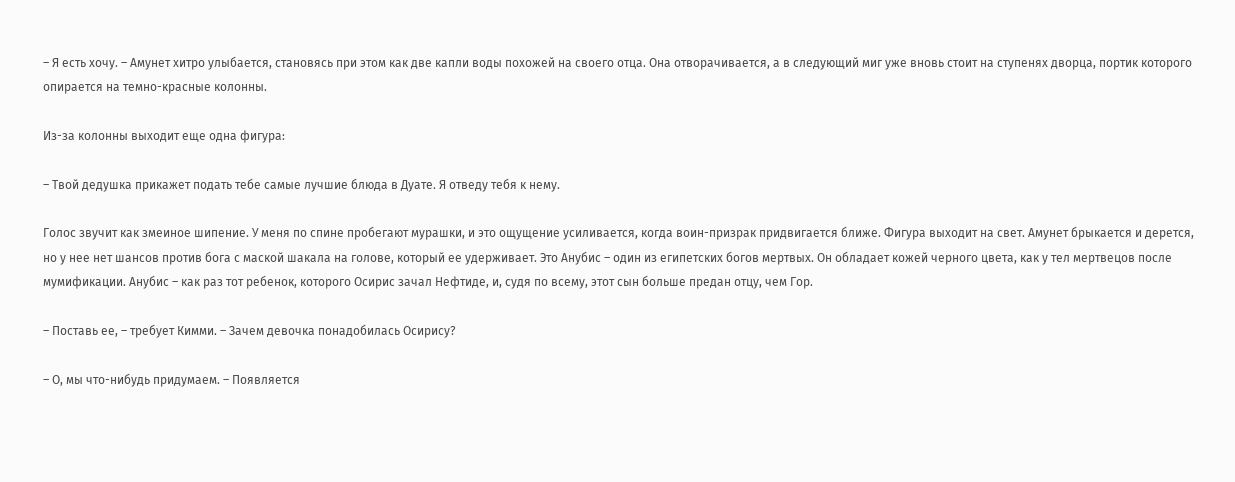– Я есть хочу. – Амунет хитро улыбается, становясь при этом как две капли воды похожей на своего отца. Она отворачивается, а в следующий миг уже вновь стоит на ступенях дворца, портик которого опирается на темно-красные колонны.

Из-за колонны выходит еще одна фигура:

– Твой дедушка прикажет подать тебе самые лучшие блюда в Дуате. Я отведу тебя к нему.

Голос звучит как змеиное шипение. У меня по спине пробегают мурашки, и это ощущение усиливается, когда воин-призрак придвигается ближе. Фигура выходит на свет. Амунет брыкается и дерется, но у нее нет шансов против бога с маской шакала на голове, который ее удерживает. Это Анубис – один из египетских богов мертвых. Он обладает кожей черного цвета, как у тел мертвецов после мумификации. Анубис – как раз тот ребенок, которого Осирис зачал Нефтиде, и, судя по всему, этот сын больше предан отцу, чем Гор.

– Поставь ее, – требует Кимми. – Зачем девочка понадобилась Осирису?

– О, мы что-нибудь придумаем. – Появляется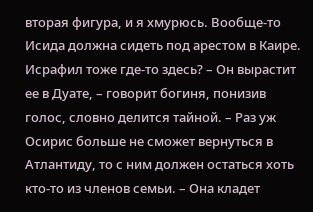вторая фигура, и я хмурюсь. Вообще-то Исида должна сидеть под арестом в Каире. Исрафил тоже где-то здесь? – Он вырастит ее в Дуате, – говорит богиня, понизив голос, словно делится тайной. – Раз уж Осирис больше не сможет вернуться в Атлантиду, то с ним должен остаться хоть кто-то из членов семьи. – Она кладет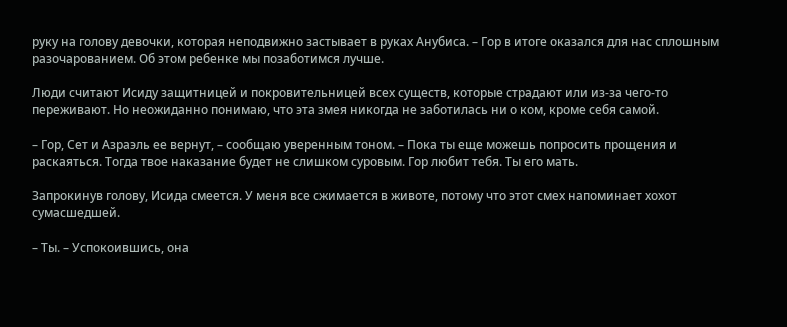руку на голову девочки, которая неподвижно застывает в руках Анубиса. – Гор в итоге оказался для нас сплошным разочарованием. Об этом ребенке мы позаботимся лучше.

Люди считают Исиду защитницей и покровительницей всех существ, которые страдают или из-за чего-то переживают. Но неожиданно понимаю, что эта змея никогда не заботилась ни о ком, кроме себя самой.

– Гор, Сет и Азраэль ее вернут, – сообщаю уверенным тоном. – Пока ты еще можешь попросить прощения и раскаяться. Тогда твое наказание будет не слишком суровым. Гор любит тебя. Ты его мать.

Запрокинув голову, Исида смеется. У меня все сжимается в животе, потому что этот смех напоминает хохот сумасшедшей.

– Ты. – Успокоившись, она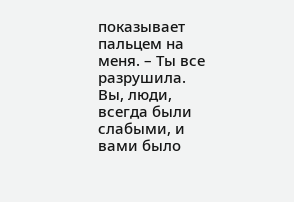показывает пальцем на меня. – Ты все разрушила. Вы, люди, всегда были слабыми, и вами было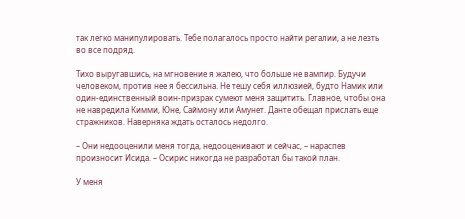так легко манипулировать. Тебе полагалось просто найти регалии, а не лезть во все подряд.

Тихо выругавшись, на мгновение я жалею, что больше не вампир. Будучи человеком, против нее я бессильна. Не тешу себя иллюзией, будто Намик или один-единственный воин-призрак сумеют меня защитить. Главное, чтобы она не навредила Кимми, Юне, Саймону или Амунет. Данте обещал прислать еще стражников. Наверняка ждать осталось недолго.

– Они недооценили меня тогда, недооценивают и сейчас, – нараспев произносит Исида. – Осирис никогда не разработал бы такой план.

У меня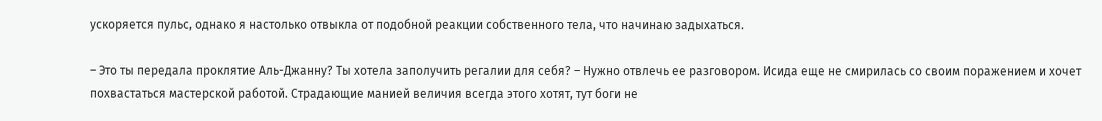ускоряется пульс, однако я настолько отвыкла от подобной реакции собственного тела, что начинаю задыхаться.

– Это ты передала проклятие Аль-Джанну? Ты хотела заполучить регалии для себя? – Нужно отвлечь ее разговором. Исида еще не смирилась со своим поражением и хочет похвастаться мастерской работой. Страдающие манией величия всегда этого хотят, тут боги не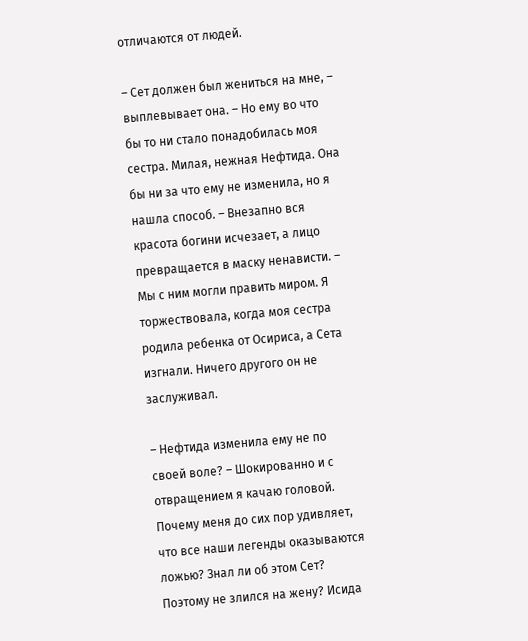отличаются от людей.

– Сет должен был жениться на мне, – выплевывает она. – Но ему во что бы то ни стало понадобилась моя сестра. Милая, нежная Нефтида. Она бы ни за что ему не изменила, но я нашла способ. – Внезапно вся красота богини исчезает, а лицо превращается в маску ненависти. – Мы с ним могли править миром. Я торжествовала, когда моя сестра родила ребенка от Осириса, а Сета изгнали. Ничего другого он не заслуживал.

– Нефтида изменила ему не по своей воле? – Шокированно и с отвращением я качаю головой. Почему меня до сих пор удивляет, что все наши легенды оказываются ложью? Знал ли об этом Сет? Поэтому не злился на жену? Исида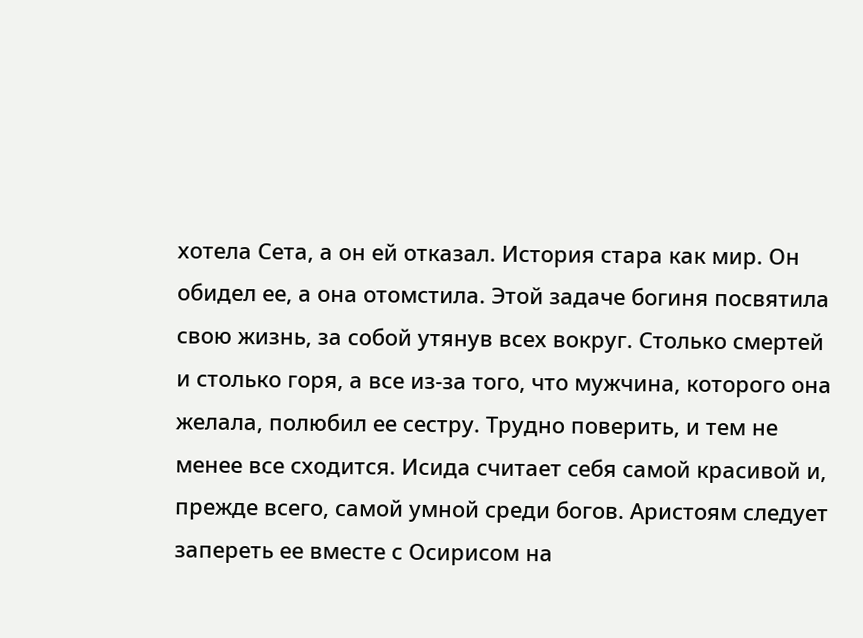хотела Сета, а он ей отказал. История стара как мир. Он обидел ее, а она отомстила. Этой задаче богиня посвятила свою жизнь, за собой утянув всех вокруг. Столько смертей и столько горя, а все из-за того, что мужчина, которого она желала, полюбил ее сестру. Трудно поверить, и тем не менее все сходится. Исида считает себя самой красивой и, прежде всего, самой умной среди богов. Аристоям следует запереть ее вместе с Осирисом на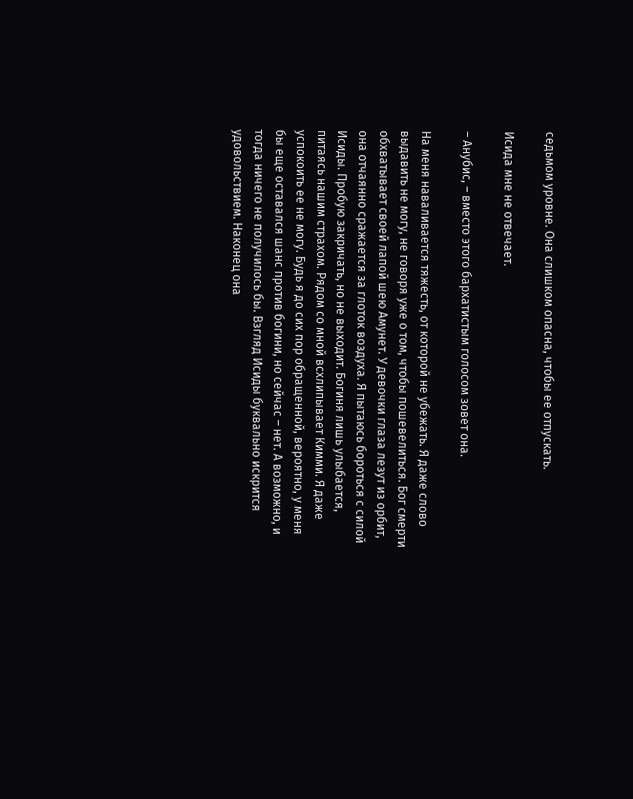седьмом уровне. Она слишком опасна, чтобы ее отпускать.

Исида мне не отвечает.

– Анубис, – вместо этого бархатистым голосом зовет она.

На меня наваливается тяжесть, от которой не убежать. Я даже слово выдавить не могу, не говоря уже о том, чтобы пошевелиться. Бог смерти обхватывает своей лапой шею Амунет. У девочки глаза лезут из орбит, она отчаянно сражается за глоток воздуха. Я пытаюсь бороться с силой Исиды. Пробую закричать, но не выходит. Богиня лишь улыбается, питаясь нашим страхом. Рядом со мной всхлипывает Кимми. Я даже успокоить ее не могу. Будь я до сих пор обращенной, вероятно, у меня бы еще оставался шанс против богини, но сейчас – нет. А возможно, и тогда ничего не получилось бы. Взгляд Исиды буквально искрится удовольствием. Наконец она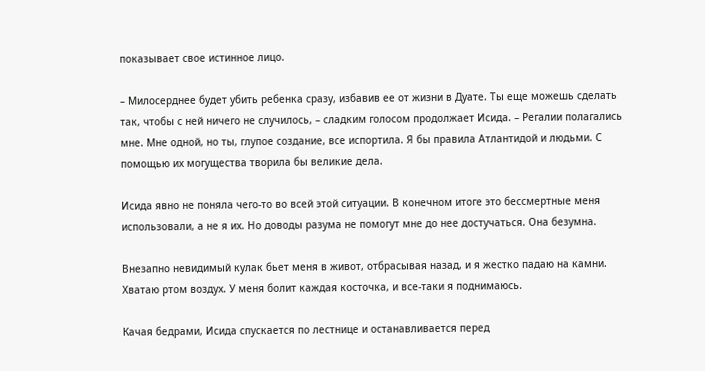показывает свое истинное лицо.

– Милосерднее будет убить ребенка сразу, избавив ее от жизни в Дуате. Ты еще можешь сделать так, чтобы с ней ничего не случилось, – сладким голосом продолжает Исида. – Регалии полагались мне. Мне одной, но ты, глупое создание, все испортила. Я бы правила Атлантидой и людьми. С помощью их могущества творила бы великие дела.

Исида явно не поняла чего-то во всей этой ситуации. В конечном итоге это бессмертные меня использовали, а не я их. Но доводы разума не помогут мне до нее достучаться. Она безумна.

Внезапно невидимый кулак бьет меня в живот, отбрасывая назад, и я жестко падаю на камни. Хватаю ртом воздух. У меня болит каждая косточка, и все-таки я поднимаюсь.

Качая бедрами, Исида спускается по лестнице и останавливается перед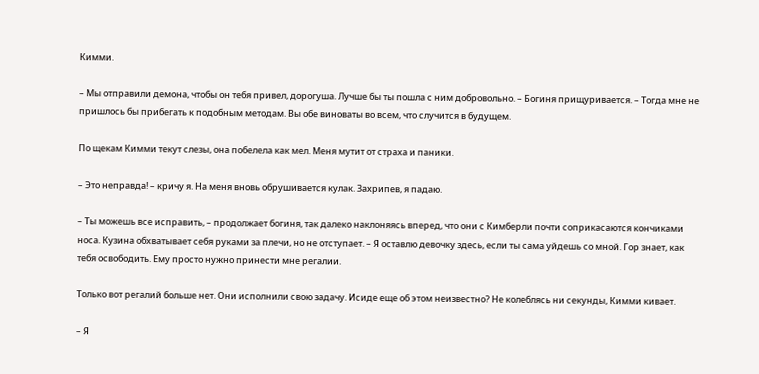Кимми.

– Мы отправили демона, чтобы он тебя привел, дорогуша. Лучше бы ты пошла с ним добровольно. – Богиня прищуривается. – Тогда мне не пришлось бы прибегать к подобным методам. Вы обе виноваты во всем, что случится в будущем.

По щекам Кимми текут слезы, она побелела как мел. Меня мутит от страха и паники.

– Это неправда! – кричу я. На меня вновь обрушивается кулак. Захрипев, я падаю.

– Ты можешь все исправить, – продолжает богиня, так далеко наклоняясь вперед, что они с Кимберли почти соприкасаются кончиками носа. Кузина обхватывает себя руками за плечи, но не отступает. – Я оставлю девочку здесь, если ты сама уйдешь со мной. Гор знает, как тебя освободить. Ему просто нужно принести мне регалии.

Только вот регалий больше нет. Они исполнили свою задачу. Исиде еще об этом неизвестно? Не колеблясь ни секунды, Кимми кивает.

– Я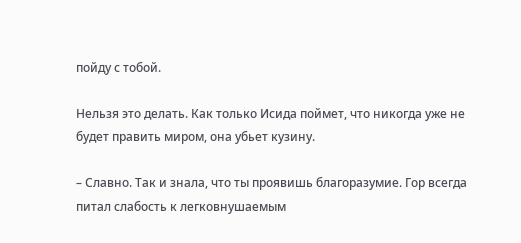пойду с тобой.

Нельзя это делать. Как только Исида поймет, что никогда уже не будет править миром, она убьет кузину.

– Славно. Так и знала, что ты проявишь благоразумие. Гор всегда питал слабость к легковнушаемым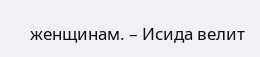женщинам. – Исида велит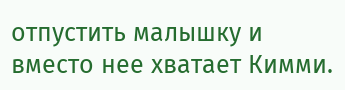отпустить малышку и вместо нее хватает Кимми.